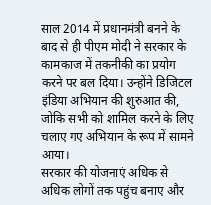साल 2014 में प्रधानमंत्री बनने के बाद से ही पीएम मोदी ने सरकार के कामकाज में तकनीकी का प्रयोग करने पर बल दिया। उन्होंने डिजिटल इंडिया अभियान की शुरुआत की, जोकि सभी को शामिल करने के लिए चलाए गए अभियान के रूप में सामने आया।
सरकार की योजनाएं अधिक से अधिक लोगों तक पहुंच बनाए और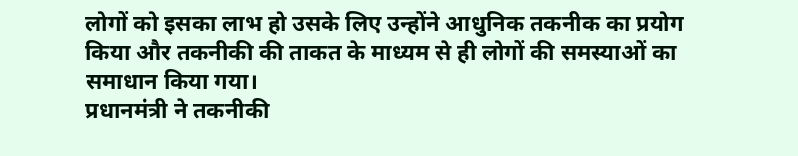लोगों को इसका लाभ हो उसके लिए उन्होंने आधुनिक तकनीक का प्रयोग किया और तकनीकी की ताकत के माध्यम से ही लोगों की समस्याओं का समाधान किया गया।
प्रधानमंत्री ने तकनीकी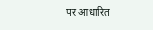पर आधारित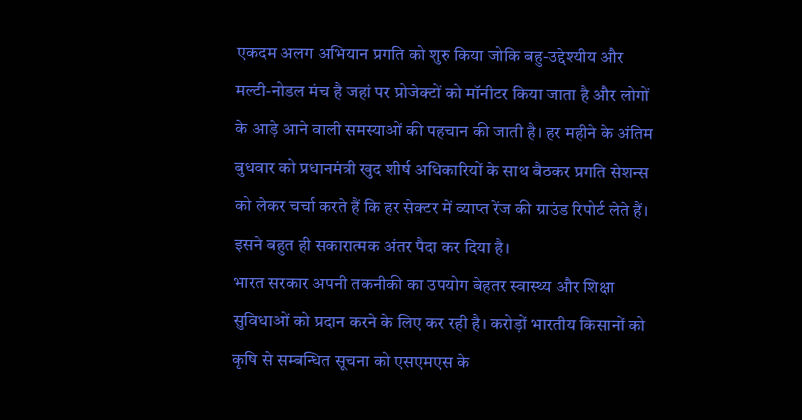एकदम अलग अभियान प्रगति को शुरु किया जोकि बहु-उद्देश्यीय और मल्टी-नोडल मंच है जहां पर प्रोजेक्टों को मॉनीटर किया जाता है और लोगों के आड़े आने वाली समस्याओं की पहचान की जाती है। हर महीने के अंतिम बुधवार को प्रधानमंत्री खुद शीर्ष अधिकारियों के साथ बैठकर प्रगति सेशन्स को लेकर चर्चा करते हैं कि हर सेक्टर में व्याप्त रेंज की ग्राउंड रिपोर्ट लेते हैं। इसने बहुत ही सकारात्मक अंतर पैदा कर दिया है।
भारत सरकार अपनी तकनीकी का उपयोग बेहतर स्वास्थ्य और शिक्षा सुविधाओं को प्रदान करने के लिए कर रही है। करोड़ों भारतीय किसानों को कृषि से सम्बन्धित सूचना को एसएमएस के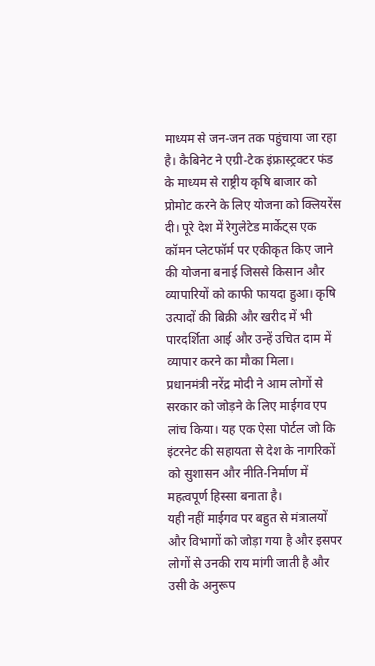माध्यम से जन-जन तक पहुंचाया जा रहा है। कैबिनेट ने एग्री-टेक इंफ्रास्ट्रक्टर फंड के माध्यम से राष्ट्रीय कृषि बाजार को प्रोमोट करने के लिए योजना को क्लियरेंस दी। पूरे देश में रेगुलेटेड मार्केट्स एक कॉमन प्लेटफॉर्म पर एकीकृत किए जाने की योजना बनाई जिससे किसान और व्यापारियों को काफी फायदा हुआ। कृषि उत्पादों की बिक्री और खरीद में भी पारदर्शिता आई और उन्हें उचित दाम में व्यापार करने का मौका मिला।
प्रधानमंत्री नरेंद्र मोदी ने आम लोगों से सरकार को जोड़ने के लिए माईगव एप लांच किया। यह एक ऐसा पोर्टल जो कि इंटरनेट की सहायता से देश के नागरिकों को सुशासन और नीति-निर्माण में महत्वपूर्ण हिस्सा बनाता है।
यही नहीं माईगव पर बहुत से मंत्रालयों और विभागों को जोड़ा गया है और इसपर लोगों से उनकी राय मांगी जाती है और उसी के अनुरूप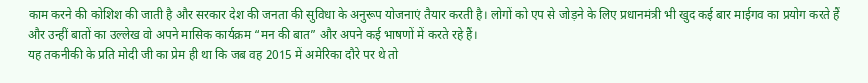काम करने की कोशिश की जाती है और सरकार देश की जनता की सुविधा के अनुरूप योजनाएं तैयार करती है। लोगों को एप से जोड़ने के लिए प्रधानमंत्री भी खुद कई बार माईगव का प्रयोग करते हैं और उन्हीं बातों का उल्लेख वो अपने मासिक कार्यक्रम “मन की बात” और अपने कई भाषणों में करते रहे हैं।
यह तकनीकी के प्रति मोदी जी का प्रेम ही था कि जब वह 2015 में अमेरिका दौरे पर थे तो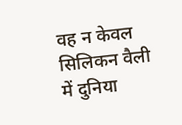वह न केवल सिलिकन वैली में दुनिया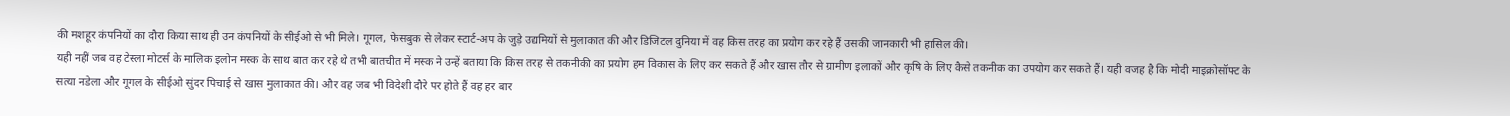की मशहूर कंपनियों का दौरा किया साथ ही उन कंपनियों के सीईओ से भी मिले। गूगल, फेसबुक से लेकर स्टार्ट-अप के जुड़े उद्यमियों से मुलाकात की और डिजिटल दुनिया में वह किस तरह का प्रयोग कर रहे हैं उसकी जानकारी भी हासिल की।
यही नहीं जब वह टेस्ला मोटर्स के मालिक इलोन मस्क के साथ बात कर रहे थे तभी बातचीत में मस्क ने उन्हें बताया कि किस तरह से तकनीकी का प्रयोग हम विकास के लिए कर सकते हैं और खास तौर से ग्रामीण इलाकों और कृषि के लिए कैसे तकनीक का उपयोग कर सकते हैं। यही वजह है कि मोदी माइक्रोसॉफ्ट के सत्या नडेला और गूगल के सीईओ सुंदर पिचाई से खास मुलाकात की। और वह जब भी विदेशी दौरे पर होते हैं वह हर बार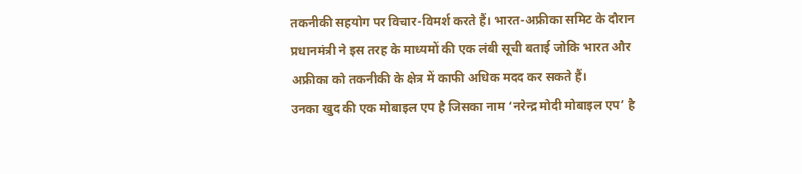तकनीकी सहयोग पर विचार-विमर्श करते हैं। भारत-अफ्रीका समिट के दौरान प्रधानमंत्री ने इस तरह के माध्यमों की एक लंबी सूची बताई जोकि भारत और अफ्रीका को तकनीकी के क्षेत्र में काफी अधिक मदद कर सकते हैं।
उनका खुद की एक मोबाइल एप है जिसका नाम ‘नरेन्द्र मोदी मोबाइल एप’ है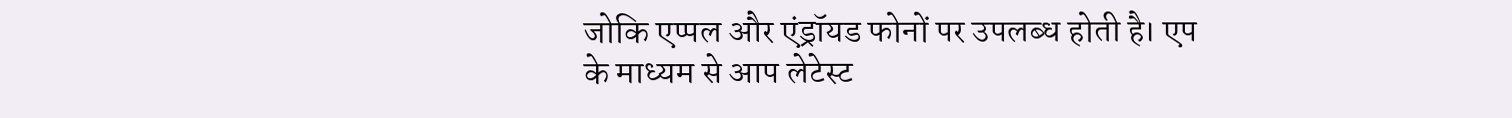जोकि एप्पल और एंड्रॉयड फोनों पर उपलब्ध होती है। एप के माध्यम से आप लेटेस्ट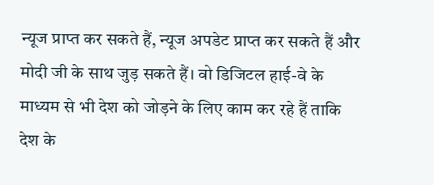न्यूज प्राप्त कर सकते हैं, न्यूज अपडेट प्राप्त कर सकते हैं और मोदी जी के साथ जुड़ सकते हैं। वो डिजिटल हाई-वे के माध्यम से भी देश को जोड़ने के लिए काम कर रहे हैं ताकि देश के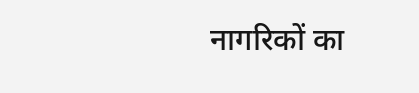नागरिकों का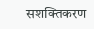सशक्तिकरण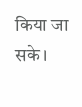किया जा सके।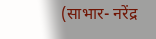(साभार- नरेंद्र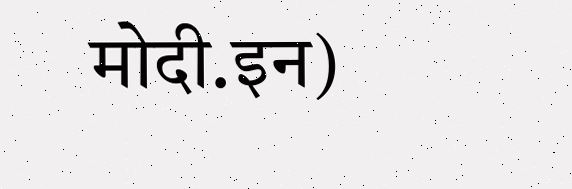मोदी.इन)